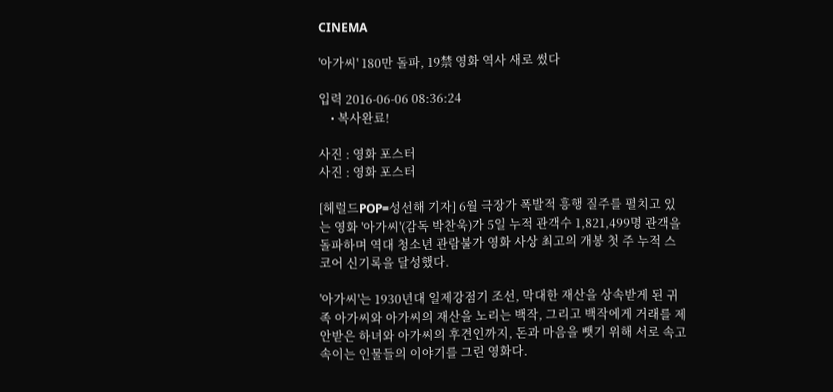CINEMA

'아가씨' 180만 돌파, 19禁 영화 역사 새로 썼다

입력 2016-06-06 08:36:24
    • 복사완료!

사진 : 영화 포스터
사진 : 영화 포스터

[헤럴드POP=성선해 기자] 6월 극장가 폭발적 흥행 질주를 펼치고 있는 영화 '아가씨'(감독 박찬욱)가 5일 누적 관객수 1,821,499명 관객을 돌파하며 역대 청소년 관람불가 영화 사상 최고의 개봉 첫 주 누적 스코어 신기록을 달성했다.

'아가씨'는 1930년대 일제강점기 조선, 막대한 재산을 상속받게 된 귀족 아가씨와 아가씨의 재산을 노리는 백작, 그리고 백작에게 거래를 제안받은 하녀와 아가씨의 후견인까지, 돈과 마음을 뺏기 위해 서로 속고 속이는 인물들의 이야기를 그린 영화다.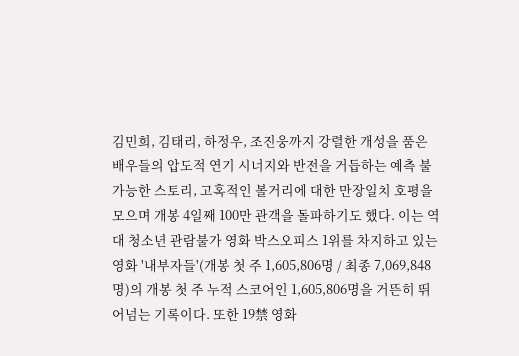김민희, 김태리, 하정우, 조진웅까지 강렬한 개성을 품은 배우들의 압도적 연기 시너지와 반전을 거듭하는 예측 불가능한 스토리, 고혹적인 볼거리에 대한 만장일치 호평을 모으며 개봉 4일째 100만 관객을 돌파하기도 했다. 이는 역대 청소년 관람불가 영화 박스오피스 1위를 차지하고 있는 영화 '내부자들'(개봉 첫 주 1,605,806명 / 최종 7,069,848명)의 개봉 첫 주 누적 스코어인 1,605,806명을 거뜬히 뛰어넘는 기록이다. 또한 19禁 영화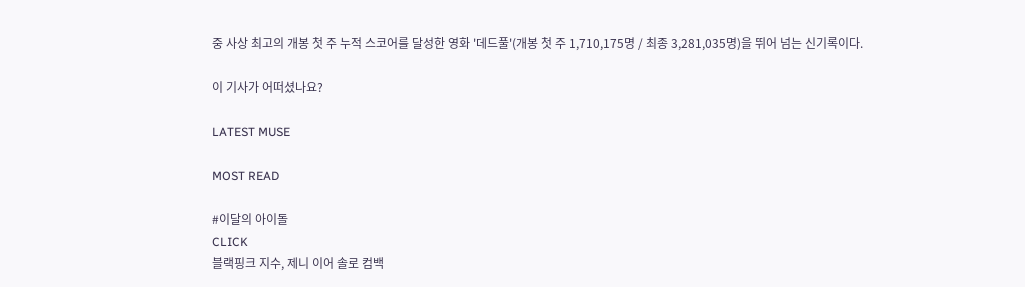중 사상 최고의 개봉 첫 주 누적 스코어를 달성한 영화 '데드풀'(개봉 첫 주 1,710,175명 / 최종 3,281,035명)을 뛰어 넘는 신기록이다.

이 기사가 어떠셨나요?

LATEST MUSE

MOST READ

#이달의 아이돌
CLICK
블랙핑크 지수, 제니 이어 솔로 컴백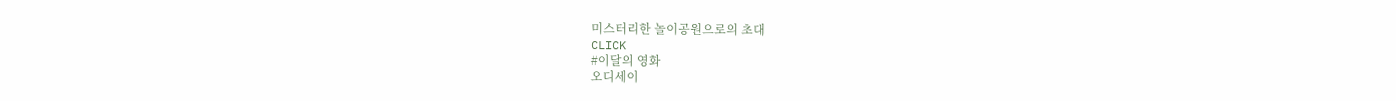미스터리한 놀이공원으로의 초대
CLICK
#이달의 영화
오디세이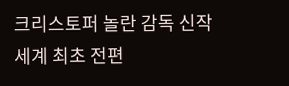크리스토퍼 놀란 감독 신작
세계 최초 전편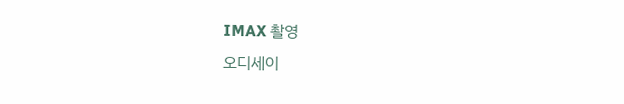IMAX 촬영
오디세이